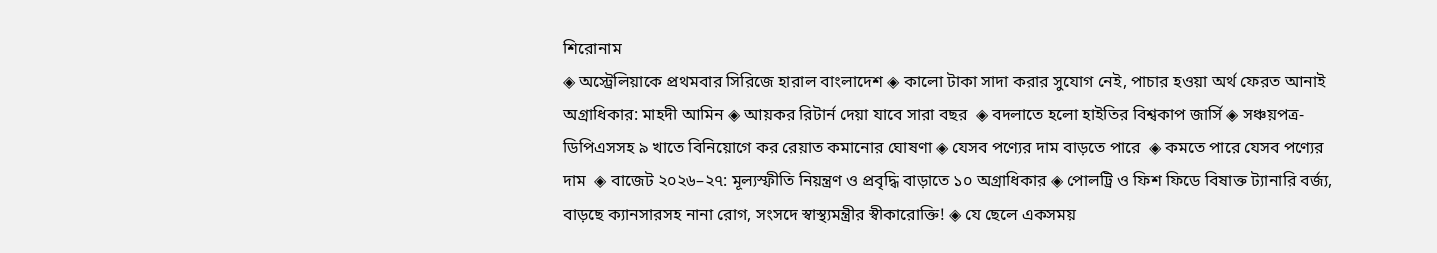শিরোনাম
◈ অস্ট্রেলিয়াকে প্রথমবার সিরিজে হারাল বাংলাদেশ ◈ কালো টাকা সাদা করার সুযোগ নেই, পাচার হওয়া অর্থ ফেরত আনাই অগ্রাধিকার: মাহদী আমিন ◈ আয়কর রিটার্ন দেয়া যাবে সারা বছর  ◈ বদলাতে হলো হাইতির বিশ্বকাপ জার্সি ◈ সঞ্চয়পত্র-ডিপিএসসহ ৯ খাতে বিনিয়োগে কর রেয়াত কমানোর ঘোষণা ◈ যেসব পণ্যের দাম বাড়তে পারে  ◈ কমতে পারে যেসব পণ্যের দাম  ◈ বাজেট ২০২৬–২৭: মূল্যস্ফীতি নিয়ন্ত্রণ ও প্রবৃদ্ধি বাড়াতে ১০ অগ্রাধিকার ◈ পোলট্রি ও ফিশ ফিডে বিষাক্ত ট্যানারি বর্জ্য, বাড়ছে ক্যানসারসহ নানা রোগ, সংসদে স্বাস্থ্যমন্ত্রীর স্বীকারোক্তি! ◈ যে ছেলে একসময়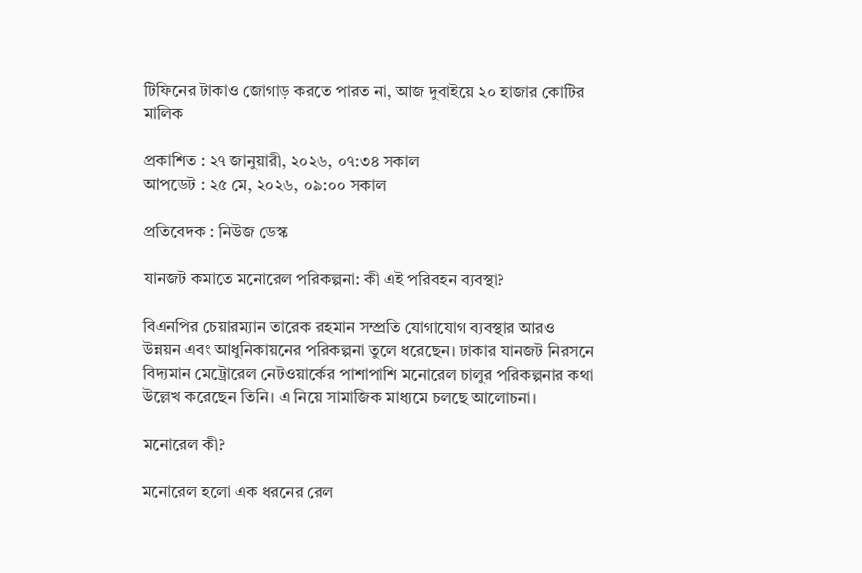টিফিনের টাকাও জোগাড় করতে পারত না, আজ দুবাইয়ে ২০ হাজার কোটির মালিক

প্রকাশিত : ২৭ জানুয়ারী, ২০২৬, ০৭:৩৪ সকাল
আপডেট : ২৫ মে, ২০২৬, ০৯:০০ সকাল

প্রতিবেদক : নিউজ ডেস্ক

যানজট কমাতে মনোরেল পরিকল্পনা: কী এই পরিবহন ব্যবস্থা?

বিএনপির চেয়ারম্যান তারেক রহমান সম্প্রতি যোগাযোগ ব্যবস্থার আরও উন্নয়ন এবং আধুনিকায়নের পরিকল্পনা তুলে ধরেছেন। ঢাকার যানজট নিরসনে বিদ্যমান মেট্রোরেল নেটওয়ার্কের পাশাপাশি মনোরেল চালুর পরিকল্পনার কথা উল্লেখ করেছেন তিনি। এ নিয়ে সামাজিক মাধ্যমে চলছে আলোচনা।

মনোরেল কী?

মনোরেল হলো এক ধরনের রেল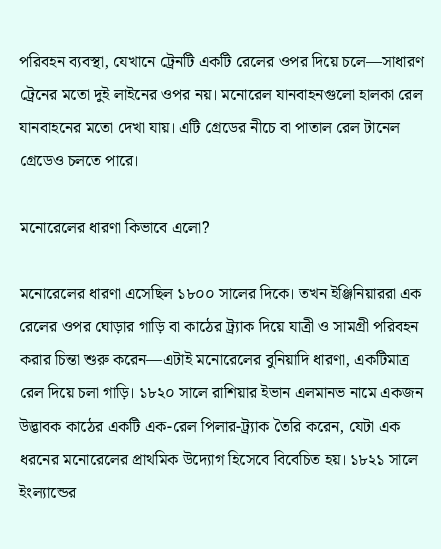পরিবহন ব্যবস্থা, যেখানে ট্রেনটি একটি রেলের ওপর দিয়ে চলে—সাধারণ ট্রেনের মতো দুই লাইনের ওপর নয়। মনোরেল যানবাহনগুলো হালকা রেল যানবাহনের মতো দেখা যায়। এটি গ্রেডের নীচে বা পাতাল রেল টানেল গ্রেডেও চলতে পারে।

মনোরেলের ধারণা কিভাবে এলো?

মনোরেলের ধারণা এসেছিল ১৮০০ সালের দিকে। তখন ইঞ্জিনিয়াররা এক রেলের ওপর ঘোড়ার গাড়ি বা কাঠের ট্র্যাক দিয়ে যাত্রী ও সামগ্রী পরিবহন করার চিন্তা শুরু করেন—এটাই মনোরেলের বুনিয়াদি ধারণা, একটিমাত্র রেল দিয়ে চলা গাড়ি। ১৮২০‌ সালে রাশিয়ার ইভান এলমানভ নামে একজন উদ্ভাবক কাঠের একটি এক-রেল পিলার-ট্র্যাক তৈরি করেন, যেটা এক ধরনের মনোরেলের প্রাথমিক উদ্যোগ হিসেবে বিবেচিত হয়। ১৮২১ সালে ইংল্যান্ডের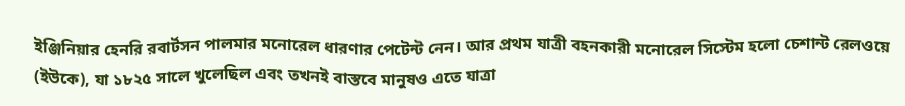ইঞ্জিনিয়ার হেনরি রবার্টসন পালমার মনোরেল ধারণার পেটেন্ট নেন। আর প্রথম যাত্রী বহনকারী মনোরেল সিস্টেম হলো চেশান্ট রেলওয়ে (ইউকে), যা ১৮২৫ সালে খুলেছিল এবং তখনই বাস্তবে মানুষও এতে যাত্রা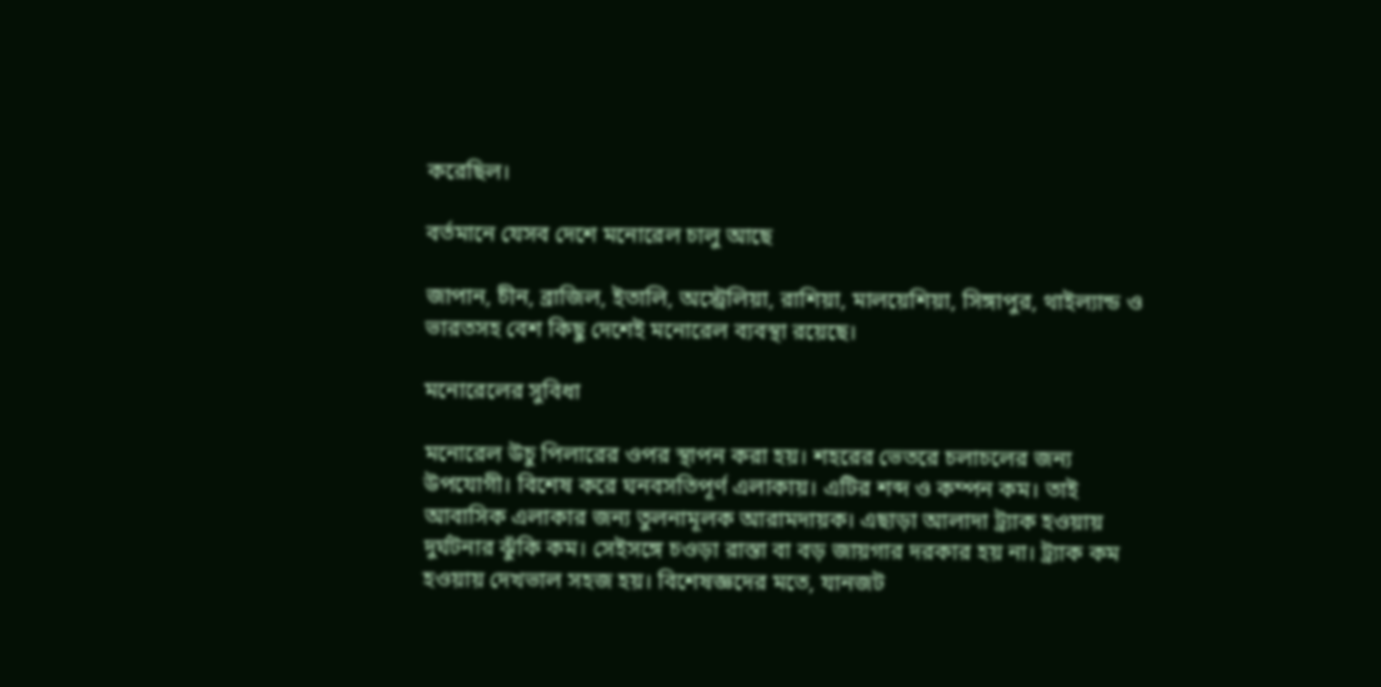করেছিল।

বর্তমানে যেসব দেশে মনোরেল চালু আছে

জাপান, চীন, ব্রাজিল, ইতালি, অস্ট্রেলিয়া, রাশিয়া, মালয়েশিয়া, সিঙ্গাপুর, থাইল্যান্ড ও ভারতসহ বেশ কিছু দেশেই মনোরেল ব্যবস্থা রয়েছে।

মনোরেলের সুবিধা

মনোরেল উচু পিলারের ওপর স্থাপন করা হয়। শহরের ভেতরে চলাচলের জন্য উপযোগী। বিশেষ করে ঘনবসতিপূর্ণ এলাকায়। এটির শব্দ ও কম্পন কম। তাই আবাসিক এলাকার জন্য তুলনামূলক আরামদায়ক। এছাড়া আলাদা ট্র্যাক হওয়ায় দুর্ঘটনার ঝুঁকি কম। সেইসঙ্গে চওড়া রাস্তা বা বড় জায়গার দরকার হয় না। ট্র্যাক কম হওয়ায় দেখভাল সহজ হয়। বিশেষজ্ঞদের মতে, যানজট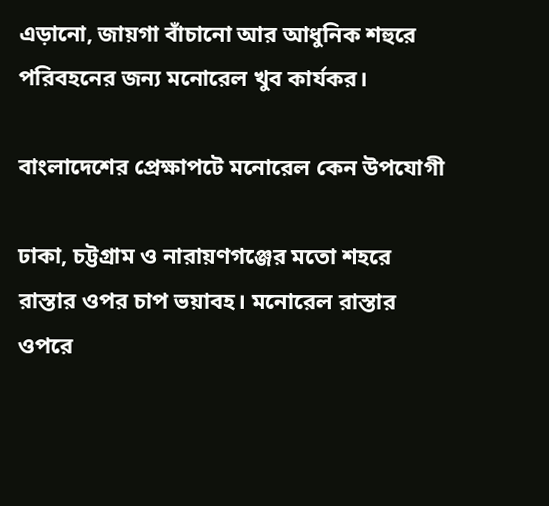এড়ানো, জায়গা বাঁচানো আর আধুনিক শহুরে পরিবহনের জন্য মনোরেল খুব কার্যকর।

বাংলাদেশের প্রেক্ষাপটে মনোরেল কেন উপযোগী

ঢাকা, চট্টগ্রাম ও নারায়ণগঞ্জের মতো শহরে রাস্তার ওপর চাপ ভয়াবহ। মনোরেল রাস্তার ওপরে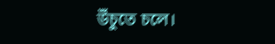উঁচুতে চলে।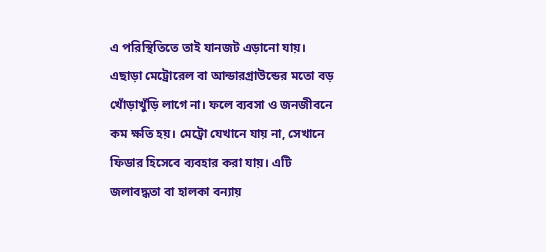এ পরিস্থিতিতে তাই যানজট এড়ানো যায়। এছাড়া মেট্রোরেল বা আন্ডারগ্রাউন্ডের মতো বড় খোঁড়াখুঁড়ি লাগে না। ফলে ব্যবসা ও জনজীবনে কম ক্ষতি হয়। মেট্রো যেখানে যায় না, সেখানে ফিডার হিসেবে ব্যবহার করা যায়। এটি জলাবদ্ধতা বা হালকা বন্যায়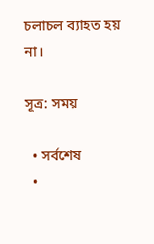চলাচল ব্যাহত হয় না।

সূত্র: সময়

  • সর্বশেষ
  •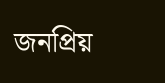জনপ্রিয়